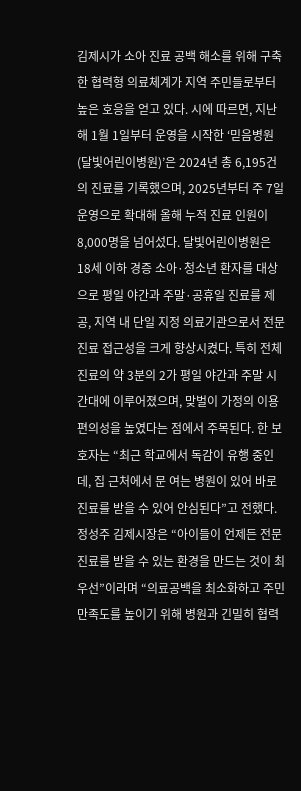김제시가 소아 진료 공백 해소를 위해 구축한 협력형 의료체계가 지역 주민들로부터 높은 호응을 얻고 있다. 시에 따르면, 지난해 1월 1일부터 운영을 시작한 ‘믿음병원(달빛어린이병원)’은 2024년 총 6,195건의 진료를 기록했으며, 2025년부터 주 7일 운영으로 확대해 올해 누적 진료 인원이 8,000명을 넘어섰다. 달빛어린이병원은 18세 이하 경증 소아·청소년 환자를 대상으로 평일 야간과 주말·공휴일 진료를 제공, 지역 내 단일 지정 의료기관으로서 전문 진료 접근성을 크게 향상시켰다. 특히 전체 진료의 약 3분의 2가 평일 야간과 주말 시간대에 이루어졌으며, 맞벌이 가정의 이용 편의성을 높였다는 점에서 주목된다. 한 보호자는 “최근 학교에서 독감이 유행 중인데, 집 근처에서 문 여는 병원이 있어 바로 진료를 받을 수 있어 안심된다”고 전했다. 정성주 김제시장은 “아이들이 언제든 전문 진료를 받을 수 있는 환경을 만드는 것이 최우선”이라며 “의료공백을 최소화하고 주민 만족도를 높이기 위해 병원과 긴밀히 협력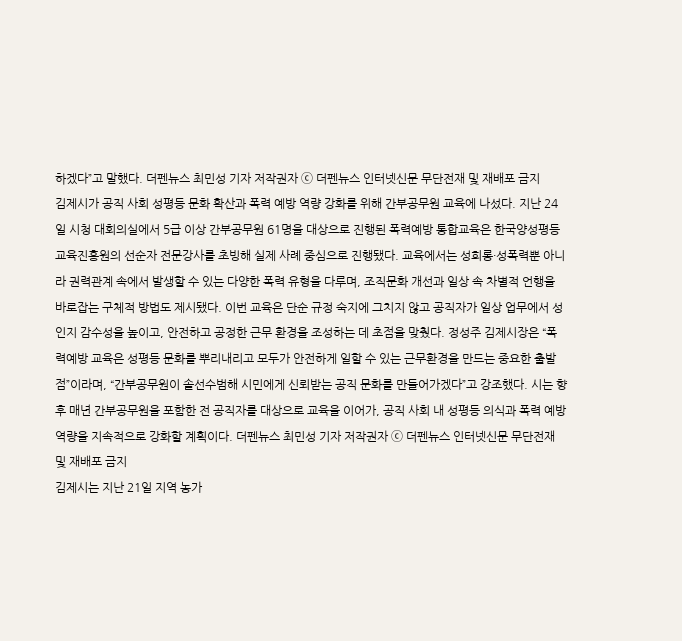하겠다”고 말했다. 더펜뉴스 최민성 기자 저작권자 ⓒ 더펜뉴스 인터넷신문 무단전재 및 재배포 금지
김제시가 공직 사회 성평등 문화 확산과 폭력 예방 역량 강화를 위해 간부공무원 교육에 나섰다. 지난 24일 시청 대회의실에서 5급 이상 간부공무원 61명을 대상으로 진행된 폭력예방 통합교육은 한국양성평등교육진흥원의 선순자 전문강사를 초빙해 실제 사례 중심으로 진행됐다. 교육에서는 성희롱·성폭력뿐 아니라 권력관계 속에서 발생할 수 있는 다양한 폭력 유형을 다루며, 조직문화 개선과 일상 속 차별적 언행을 바로잡는 구체적 방법도 제시됐다. 이번 교육은 단순 규정 숙지에 그치지 않고 공직자가 일상 업무에서 성인지 감수성을 높이고, 안전하고 공정한 근무 환경을 조성하는 데 초점을 맞췄다. 정성주 김제시장은 “폭력예방 교육은 성평등 문화를 뿌리내리고 모두가 안전하게 일할 수 있는 근무환경을 만드는 중요한 출발점”이라며, “간부공무원이 솔선수범해 시민에게 신뢰받는 공직 문화를 만들어가겠다”고 강조했다. 시는 향후 매년 간부공무원을 포함한 전 공직자를 대상으로 교육을 이어가, 공직 사회 내 성평등 의식과 폭력 예방 역량을 지속적으로 강화할 계획이다. 더펜뉴스 최민성 기자 저작권자 ⓒ 더펜뉴스 인터넷신문 무단전재 및 재배포 금지
김제시는 지난 21일 지역 농가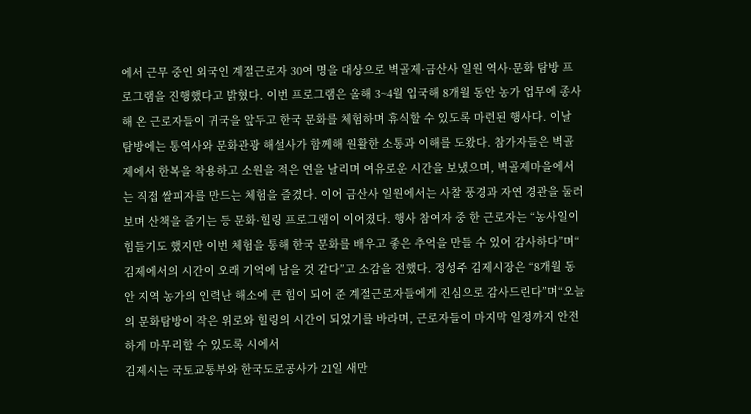에서 근무 중인 외국인 계절근로자 30여 명을 대상으로 벽골제·금산사 일원 역사·문화 탐방 프로그램을 진행했다고 밝혔다. 이번 프로그램은 올해 3~4월 입국해 8개월 동안 농가 업무에 종사해 온 근로자들이 귀국을 앞두고 한국 문화를 체험하며 휴식할 수 있도록 마련된 행사다. 이날 탐방에는 통역사와 문화관광 해설사가 함께해 원활한 소통과 이해를 도왔다. 참가자들은 벽골제에서 한복을 착용하고 소원을 적은 연을 날리며 여유로운 시간을 보냈으며, 벽골제마을에서는 직접 쌀피자를 만드는 체험을 즐겼다. 이어 금산사 일원에서는 사찰 풍경과 자연 경관을 둘러보며 산책을 즐기는 등 문화·힐링 프로그램이 이어졌다. 행사 참여자 중 한 근로자는 “농사일이 힘들기도 했지만 이번 체험을 통해 한국 문화를 배우고 좋은 추억을 만들 수 있어 감사하다”며“ 김제에서의 시간이 오래 기억에 남을 것 같다”고 소감을 전했다. 정성주 김제시장은 “8개월 동안 지역 농가의 인력난 해소에 큰 힘이 되어 준 계절근로자들에게 진심으로 감사드린다”며“오늘의 문화탐방이 작은 위로와 힐링의 시간이 되었기를 바라며, 근로자들이 마지막 일정까지 안전하게 마무리할 수 있도록 시에서
김제시는 국토교통부와 한국도로공사가 21일 새만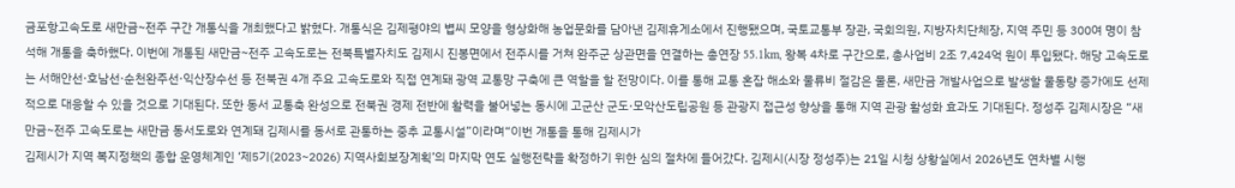금포항고속도로 새만금~전주 구간 개통식을 개최했다고 밝혔다. 개통식은 김제평야의 볍씨 모양을 형상화해 농업문화를 담아낸 김제휴게소에서 진행됐으며, 국토교통부 장관, 국회의원, 지방자치단체장, 지역 주민 등 300여 명이 참석해 개통을 축하했다. 이번에 개통된 새만금~전주 고속도로는 전북특별자치도 김제시 진봉면에서 전주시를 거쳐 완주군 상관면을 연결하는 총연장 55.1km, 왕복 4차로 구간으로, 총사업비 2조 7,424억 원이 투입됐다. 해당 고속도로는 서해안선·호남선·순천완주선·익산장수선 등 전북권 4개 주요 고속도로와 직접 연계돼 광역 교통망 구축에 큰 역할을 할 전망이다. 이를 통해 교통 혼잡 해소와 물류비 절감은 물론, 새만금 개발사업으로 발생할 물동량 증가에도 선제적으로 대응할 수 있을 것으로 기대된다. 또한 동서 교통축 완성으로 전북권 경제 전반에 활력을 불어넣는 동시에 고군산 군도·모악산도립공원 등 관광지 접근성 향상을 통해 지역 관광 활성화 효과도 기대된다. 정성주 김제시장은 “새만금~전주 고속도로는 새만금 동서도로와 연계돼 김제시를 동서로 관통하는 중추 교통시설”이라며“이번 개통을 통해 김제시가
김제시가 지역 복지정책의 종합 운영체계인 ‘제5기(2023~2026) 지역사회보장계획’의 마지막 연도 실행전략을 확정하기 위한 심의 절차에 들어갔다. 김제시(시장 정성주)는 21일 시청 상황실에서 2026년도 연차별 시행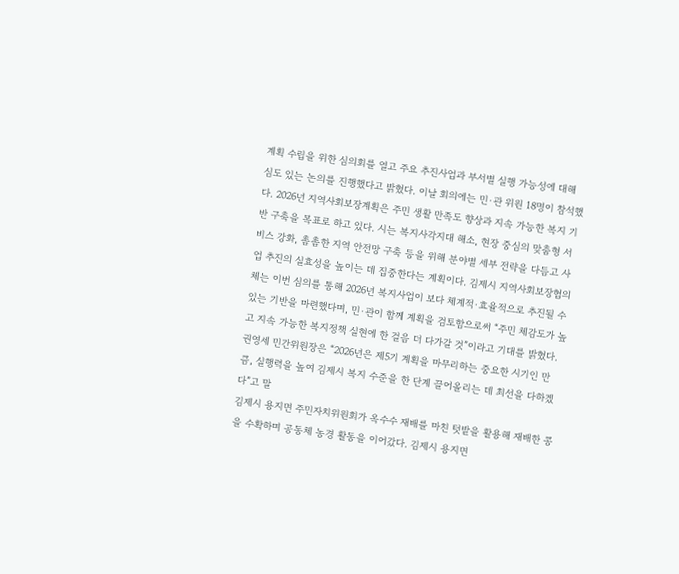계획 수립을 위한 심의회를 열고 주요 추진사업과 부서별 실행 가능성에 대해 심도 있는 논의를 진행했다고 밝혔다. 이날 회의에는 민·관 위원 18명이 참석했다. 2026년 지역사회보장계획은 주민 생활 만족도 향상과 지속 가능한 복지 기반 구축을 목표로 하고 있다. 시는 복지사각지대 해소, 현장 중심의 맞춤형 서비스 강화, 촘촘한 지역 안전망 구축 등을 위해 분야별 세부 전략을 다듬고 사업 추진의 실효성을 높이는 데 집중한다는 계획이다. 김제시 지역사회보장협의체는 이번 심의를 통해 2026년 복지사업이 보다 체계적·효율적으로 추진될 수 있는 기반을 마련했다며, 민·관이 함께 계획을 검토함으로써 “주민 체감도가 높고 지속 가능한 복지정책 실현에 한 걸음 더 다가갈 것”이라고 기대를 밝혔다. 권영세 민간위원장은 “2026년은 제5기 계획을 마무리하는 중요한 시기인 만큼, 실행력을 높여 김제시 복지 수준을 한 단계 끌어올리는 데 최선을 다하겠다”고 말
김제시 용지면 주민자치위원회가 옥수수 재배를 마친 텃밭을 활용해 재배한 콩을 수확하며 공동체 농경 활동을 이어갔다. 김제시 용지면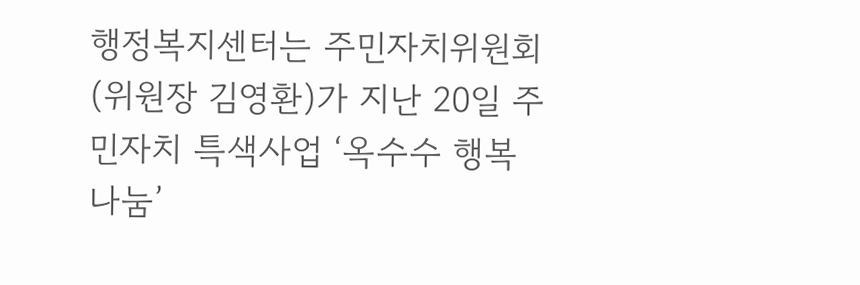행정복지센터는 주민자치위원회(위원장 김영환)가 지난 20일 주민자치 특색사업 ‘옥수수 행복 나눔’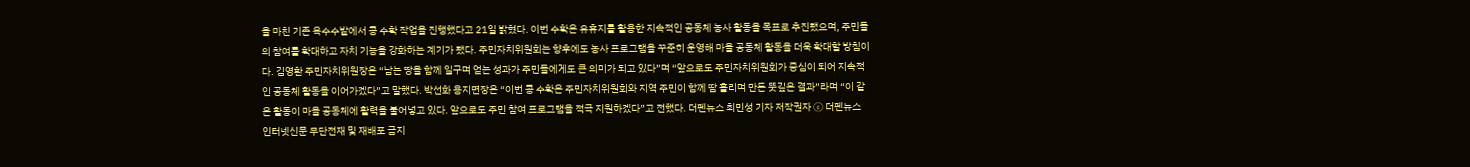을 마친 기존 옥수수밭에서 콩 수확 작업을 진행했다고 21일 밝혔다. 이번 수확은 유휴지를 활용한 지속적인 공동체 농사 활동을 목표로 추진됐으며, 주민들의 참여를 확대하고 자치 기능을 강화하는 계기가 됐다. 주민자치위원회는 향후에도 농사 프로그램을 꾸준히 운영해 마을 공동체 활동을 더욱 확대할 방침이다. 김영환 주민자치위원장은 “남는 땅을 함께 일구며 얻는 성과가 주민들에게도 큰 의미가 되고 있다”며 “앞으로도 주민자치위원회가 중심이 되어 지속적인 공동체 활동을 이어가겠다”고 말했다. 박선화 용지면장은 “이번 콩 수확은 주민자치위원회와 지역 주민이 함께 땀 흘리며 만든 뜻깊은 결과”라며 “이 같은 활동이 마을 공동체에 활력을 불어넣고 있다. 앞으로도 주민 참여 프로그램을 적극 지원하겠다”고 전했다. 더펜뉴스 최민성 기자 저작권자 ⓒ 더펜뉴스 인터넷신문 무단전재 및 재배포 금지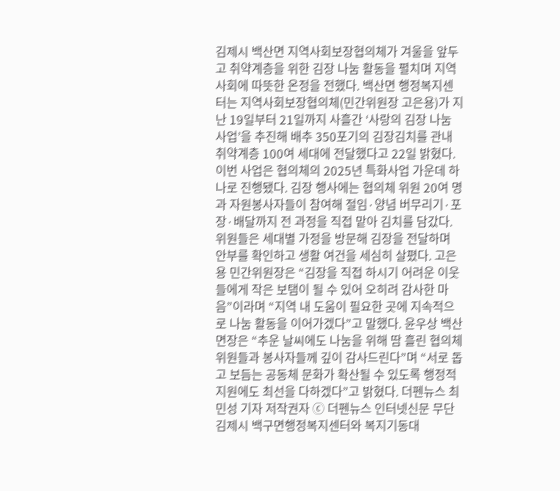김제시 백산면 지역사회보장협의체가 겨울을 앞두고 취약계층을 위한 김장 나눔 활동을 펼치며 지역사회에 따뜻한 온정을 전했다. 백산면 행정복지센터는 지역사회보장협의체(민간위원장 고은용)가 지난 19일부터 21일까지 사흘간 ‘사랑의 김장 나눔 사업’을 추진해 배추 350포기의 김장김치를 관내 취약계층 100여 세대에 전달했다고 22일 밝혔다. 이번 사업은 협의체의 2025년 특화사업 가운데 하나로 진행됐다. 김장 행사에는 협의체 위원 20여 명과 자원봉사자들이 참여해 절임·양념 버무리기·포장·배달까지 전 과정을 직접 맡아 김치를 담갔다. 위원들은 세대별 가정을 방문해 김장을 전달하며 안부를 확인하고 생활 여건을 세심히 살폈다. 고은용 민간위원장은 “김장을 직접 하시기 어려운 이웃들에게 작은 보탬이 될 수 있어 오히려 감사한 마음”이라며 “지역 내 도움이 필요한 곳에 지속적으로 나눔 활동을 이어가겠다”고 말했다. 윤우상 백산면장은 “추운 날씨에도 나눔을 위해 땀 흘린 협의체 위원들과 봉사자들께 깊이 감사드린다”며 “서로 돕고 보듬는 공동체 문화가 확산될 수 있도록 행정적 지원에도 최선을 다하겠다”고 밝혔다. 더펜뉴스 최민성 기자 저작권자 ⓒ 더펜뉴스 인터넷신문 무단
김제시 백구면행정복지센터와 복지기동대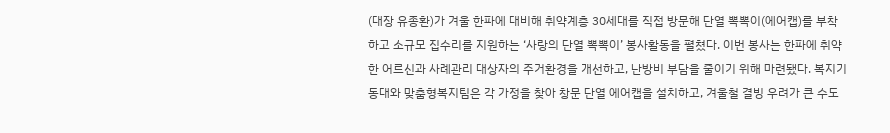(대장 유종환)가 겨울 한파에 대비해 취약계층 30세대를 직접 방문해 단열 뽁뽁이(에어캡)를 부착하고 소규모 집수리를 지원하는 ‘사랑의 단열 뽁뽁이’ 봉사활동을 펼쳤다. 이번 봉사는 한파에 취약한 어르신과 사례관리 대상자의 주거환경을 개선하고, 난방비 부담을 줄이기 위해 마련됐다. 복지기동대와 맞춤형복지팀은 각 가정을 찾아 창문 단열 에어캡을 설치하고, 겨울철 결빙 우려가 큰 수도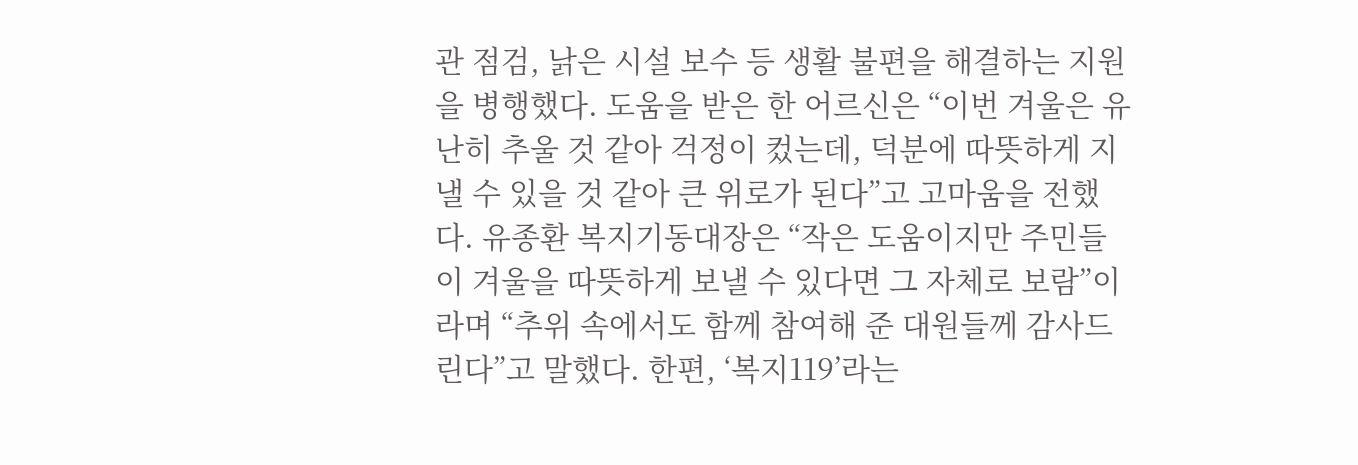관 점검, 낡은 시설 보수 등 생활 불편을 해결하는 지원을 병행했다. 도움을 받은 한 어르신은 “이번 겨울은 유난히 추울 것 같아 걱정이 컸는데, 덕분에 따뜻하게 지낼 수 있을 것 같아 큰 위로가 된다”고 고마움을 전했다. 유종환 복지기동대장은 “작은 도움이지만 주민들이 겨울을 따뜻하게 보낼 수 있다면 그 자체로 보람”이라며 “추위 속에서도 함께 참여해 준 대원들께 감사드린다”고 말했다. 한편, ‘복지119’라는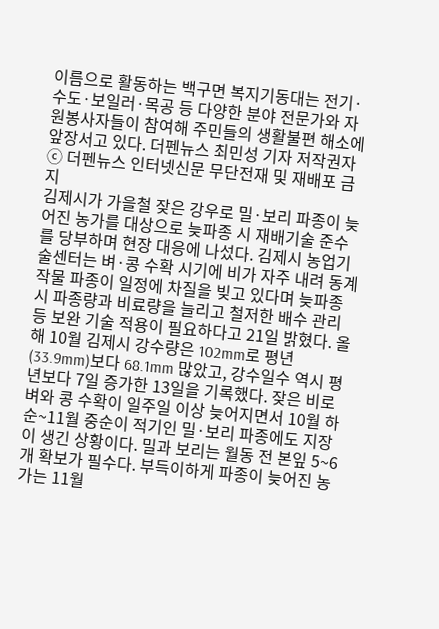이름으로 활동하는 백구면 복지기동대는 전기·수도·보일러·목공 등 다양한 분야 전문가와 자원봉사자들이 참여해 주민들의 생활불편 해소에 앞장서고 있다. 더펜뉴스 최민성 기자 저작권자 ⓒ 더펜뉴스 인터넷신문 무단전재 및 재배포 금지
김제시가 가을철 잦은 강우로 밀·보리 파종이 늦어진 농가를 대상으로 늦파종 시 재배기술 준수를 당부하며 현장 대응에 나섰다. 김제시 농업기술센터는 벼·콩 수확 시기에 비가 자주 내려 동계작물 파종이 일정에 차질을 빚고 있다며 늦파종 시 파종량과 비료량을 늘리고 철저한 배수 관리 등 보완 기술 적용이 필요하다고 21일 밝혔다. 올해 10월 김제시 강수량은 102mm로 평년(33.9mm)보다 68.1mm 많았고, 강수일수 역시 평년보다 7일 증가한 13일을 기록했다. 잦은 비로 벼와 콩 수확이 일주일 이상 늦어지면서 10월 하순~11월 중순이 적기인 밀·보리 파종에도 지장이 생긴 상황이다. 밀과 보리는 월동 전 본잎 5~6개 확보가 필수다. 부득이하게 파종이 늦어진 농가는 11월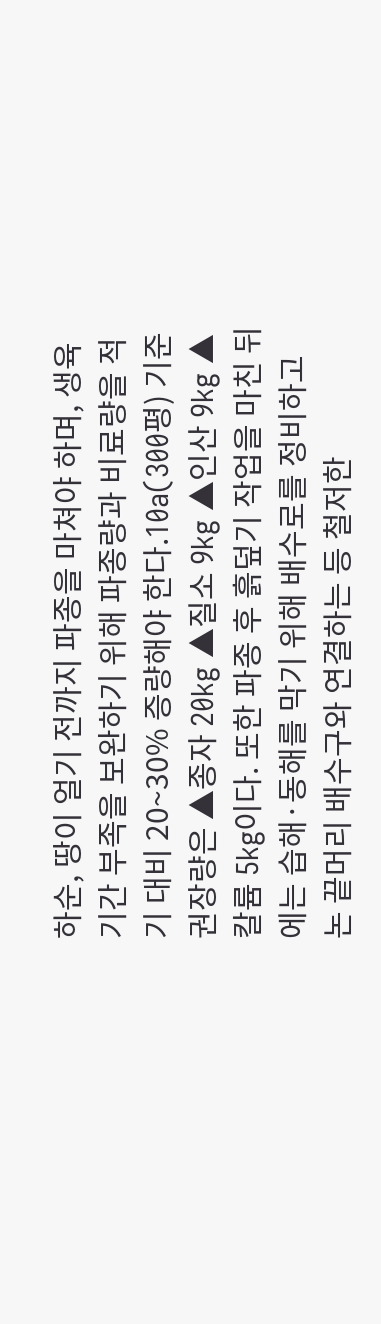하순, 땅이 얼기 전까지 파종을 마쳐야 하며, 생육기간 부족을 보완하기 위해 파종량과 비료량을 적기 대비 20~30% 증량해야 한다.10a(300평) 기준 권장량은 ▲종자 20kg ▲질소 9kg ▲인산 9kg ▲칼륨 5kg이다. 또한 파종 후 흙덮기 작업을 마친 뒤에는 습해·동해를 막기 위해 배수로를 정비하고 논 끝머리 배수구와 연결하는 등 철저한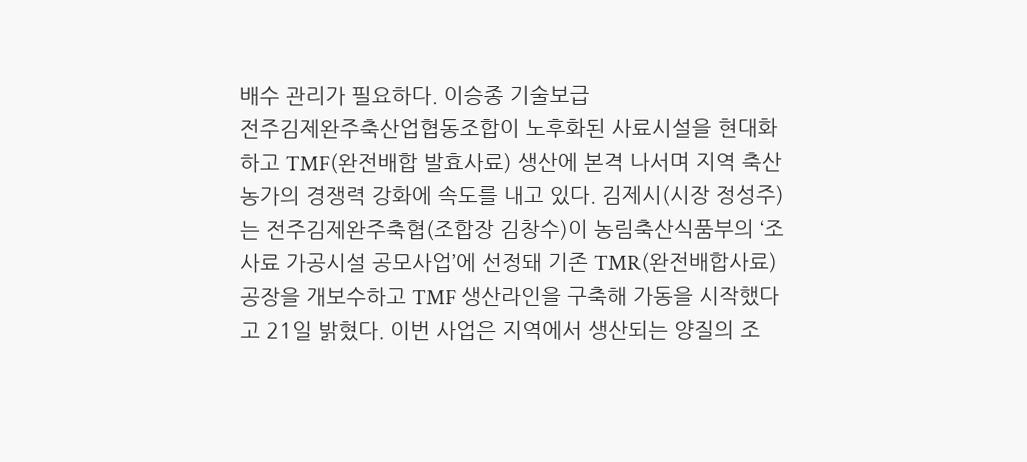배수 관리가 필요하다. 이승종 기술보급
전주김제완주축산업협동조합이 노후화된 사료시설을 현대화하고 TMF(완전배합 발효사료) 생산에 본격 나서며 지역 축산농가의 경쟁력 강화에 속도를 내고 있다. 김제시(시장 정성주)는 전주김제완주축협(조합장 김창수)이 농림축산식품부의 ‘조사료 가공시설 공모사업’에 선정돼 기존 TMR(완전배합사료) 공장을 개보수하고 TMF 생산라인을 구축해 가동을 시작했다고 21일 밝혔다. 이번 사업은 지역에서 생산되는 양질의 조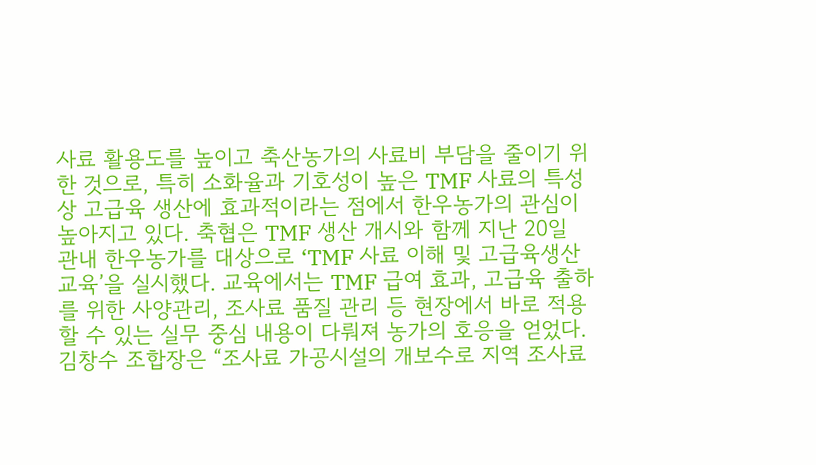사료 활용도를 높이고 축산농가의 사료비 부담을 줄이기 위한 것으로, 특히 소화율과 기호성이 높은 TMF 사료의 특성상 고급육 생산에 효과적이라는 점에서 한우농가의 관심이 높아지고 있다. 축협은 TMF 생산 개시와 함께 지난 20일 관내 한우농가를 대상으로 ‘TMF 사료 이해 및 고급육생산 교육’을 실시했다. 교육에서는 TMF 급여 효과, 고급육 출하를 위한 사양관리, 조사료 품질 관리 등 현장에서 바로 적용할 수 있는 실무 중심 내용이 다뤄져 농가의 호응을 얻었다. 김창수 조합장은 “조사료 가공시설의 개보수로 지역 조사료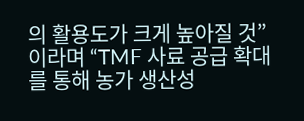의 활용도가 크게 높아질 것”이라며 “TMF 사료 공급 확대를 통해 농가 생산성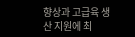향상과 고급육 생산 지원에 최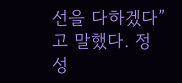선을 다하겠다”고 말했다. 정성